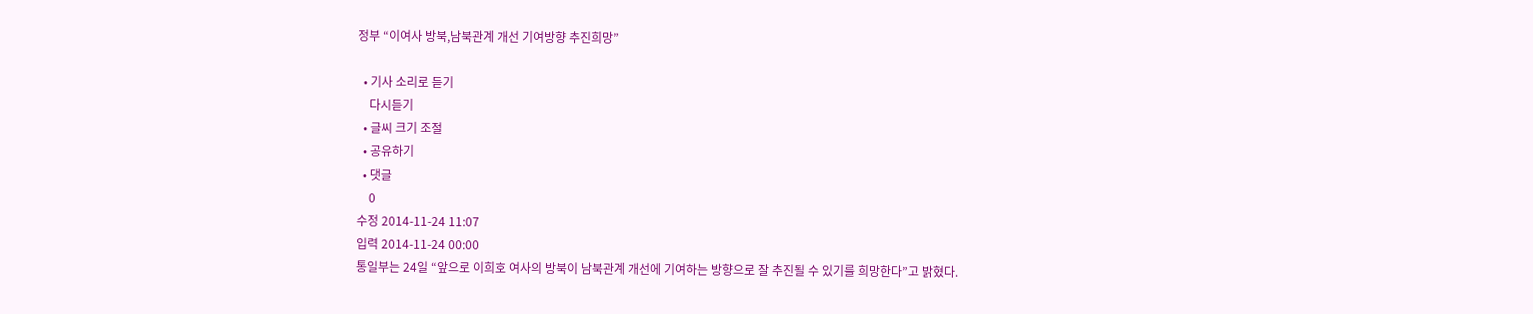정부 “이여사 방북,남북관계 개선 기여방향 추진희망”

  • 기사 소리로 듣기
    다시듣기
  • 글씨 크기 조절
  • 공유하기
  • 댓글
    0
수정 2014-11-24 11:07
입력 2014-11-24 00:00
통일부는 24일 “앞으로 이희호 여사의 방북이 남북관계 개선에 기여하는 방향으로 잘 추진될 수 있기를 희망한다”고 밝혔다.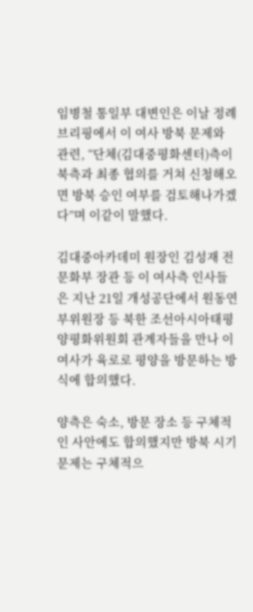임병철 통일부 대변인은 이날 정례브리핑에서 이 여사 방북 문제와 관련, “단체(김대중평화센터)측이 북측과 최종 협의를 거쳐 신청해오면 방북 승인 여부를 검토해나가겠다”며 이같이 말했다.

김대중아카데미 원장인 김성재 전 문화부 장관 등 이 여사측 인사들은 지난 21일 개성공단에서 원동연 부위원장 등 북한 조선아시아태평양평화위원회 관계자들을 만나 이 여사가 육로로 평양을 방문하는 방식에 합의했다.

양측은 숙소, 방문 장소 등 구체적인 사안에도 합의했지만 방북 시기 문제는 구체적으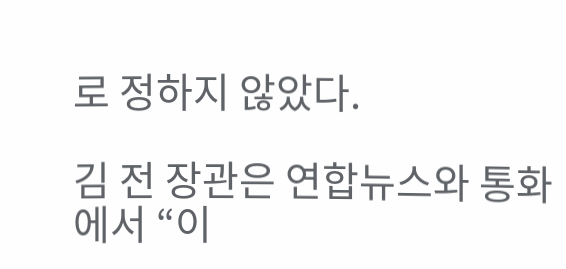로 정하지 않았다.

김 전 장관은 연합뉴스와 통화에서 “이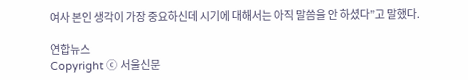여사 본인 생각이 가장 중요하신데 시기에 대해서는 아직 말씀을 안 하셨다”고 말했다.

연합뉴스
Copyright ⓒ 서울신문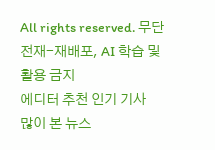All rights reserved. 무단 전재-재배포, AI 학습 및 활용 금지
에디터 추천 인기 기사
많이 본 뉴스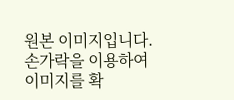원본 이미지입니다.
손가락을 이용하여 이미지를 확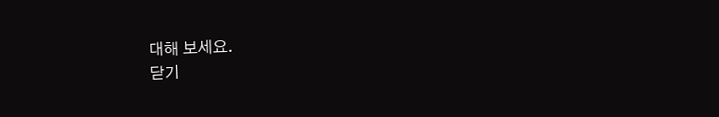대해 보세요.
닫기